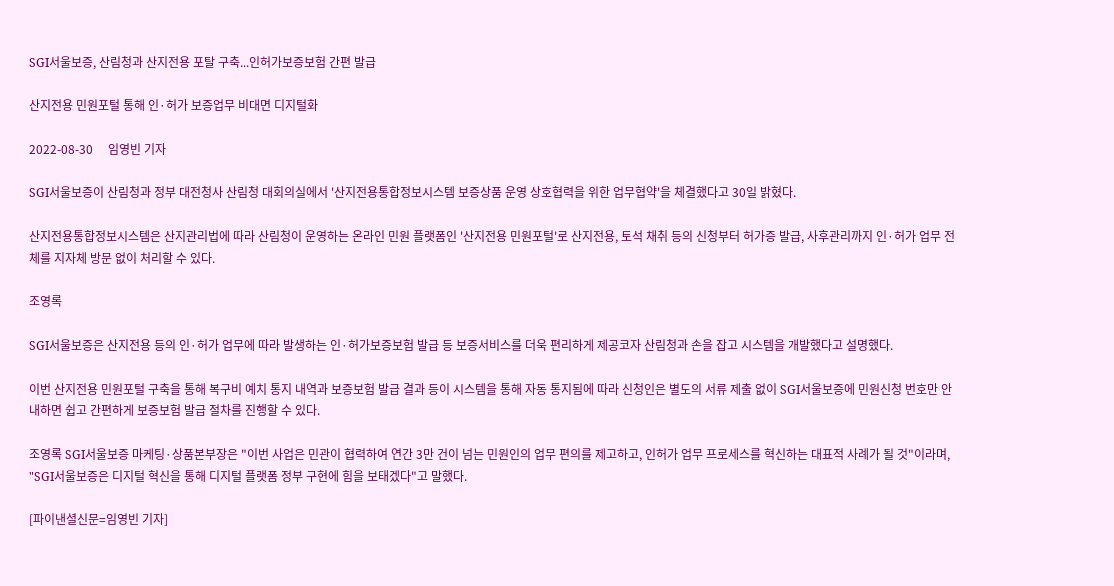SGI서울보증, 산림청과 산지전용 포탈 구축...인허가보증보험 간편 발급

산지전용 민원포털 통해 인·허가 보증업무 비대면 디지털화

2022-08-30     임영빈 기자

SGI서울보증이 산림청과 정부 대전청사 산림청 대회의실에서 '산지전용통합정보시스템 보증상품 운영 상호협력을 위한 업무협약'을 체결했다고 30일 밝혔다.

산지전용통합정보시스템은 산지관리법에 따라 산림청이 운영하는 온라인 민원 플랫폼인 '산지전용 민원포털'로 산지전용, 토석 채취 등의 신청부터 허가증 발급, 사후관리까지 인·허가 업무 전체를 지자체 방문 없이 처리할 수 있다.

조영록

SGI서울보증은 산지전용 등의 인·허가 업무에 따라 발생하는 인·허가보증보험 발급 등 보증서비스를 더욱 편리하게 제공코자 산림청과 손을 잡고 시스템을 개발했다고 설명했다.

이번 산지전용 민원포털 구축을 통해 복구비 예치 통지 내역과 보증보험 발급 결과 등이 시스템을 통해 자동 통지됨에 따라 신청인은 별도의 서류 제출 없이 SGI서울보증에 민원신청 번호만 안내하면 쉽고 간편하게 보증보험 발급 절차를 진행할 수 있다.

조영록 SGI서울보증 마케팅·상품본부장은 "이번 사업은 민관이 협력하여 연간 3만 건이 넘는 민원인의 업무 편의를 제고하고, 인허가 업무 프로세스를 혁신하는 대표적 사례가 될 것"이라며, "SGI서울보증은 디지털 혁신을 통해 디지털 플랫폼 정부 구현에 힘을 보태겠다"고 말했다.

[파이낸셜신문=임영빈 기자]